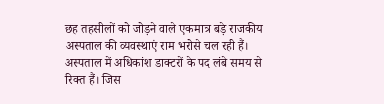छह तहसीलों को जोड़ने वाले एकमात्र बड़े राजकीय अस्पताल की व्यवस्थाएं राम भरोसे चल रही हैं। अस्पताल में अधिकांश डाक्टरों के पद लंबे समय से रिक्त हैं। जिस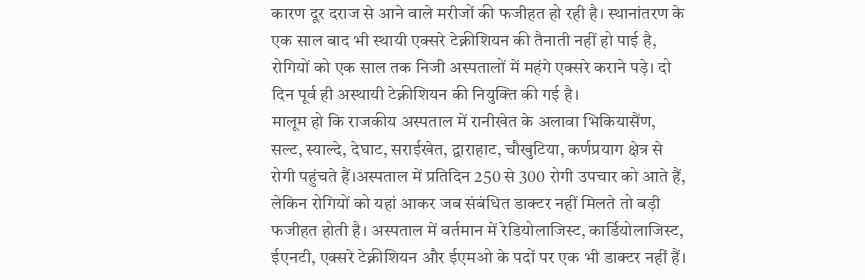कारण दूर दराज से आने वाले मरीजों की फजीहत हो रही है। स्थानांतरण के एक साल बाद भी स्थायी एक्सरे टेक्नीशियन की तैनाती नहीं हो पाई है, रोगियों को एक साल तक निजी अस्पतालों में महंगे एक्सरे कराने पड़े। दो दिन पूर्व ही अस्थायी टेक्नीशियन की नियुक्ति की गई है।
मालूम हो कि राजकीय अस्पताल में रानीखेत के अलावा भिकियासैंण, सल्ट, स्याल्दे, देघाट, सराईखेत, द्वाराहाट, चौखुटिया, कर्णप्रयाग क्षेत्र से रोगी पहुंचते हैं।अस्पताल में प्रतिदिन 250 से 300 रोगी उपचार को आते हैं, लेकिन रोगियों को यहां आकर जब संबंधित डाक्टर नहीं मिलते तो बड़ी फजीहत होती है। अस्पताल में वर्तमान में रेडियोलाजिस्ट, कार्डियोलाजिस्ट, ईएनटी, एक्सरे टेक्नीशियन और ईएमओ के पदों पर एक भी डाक्टर नहीं हैं।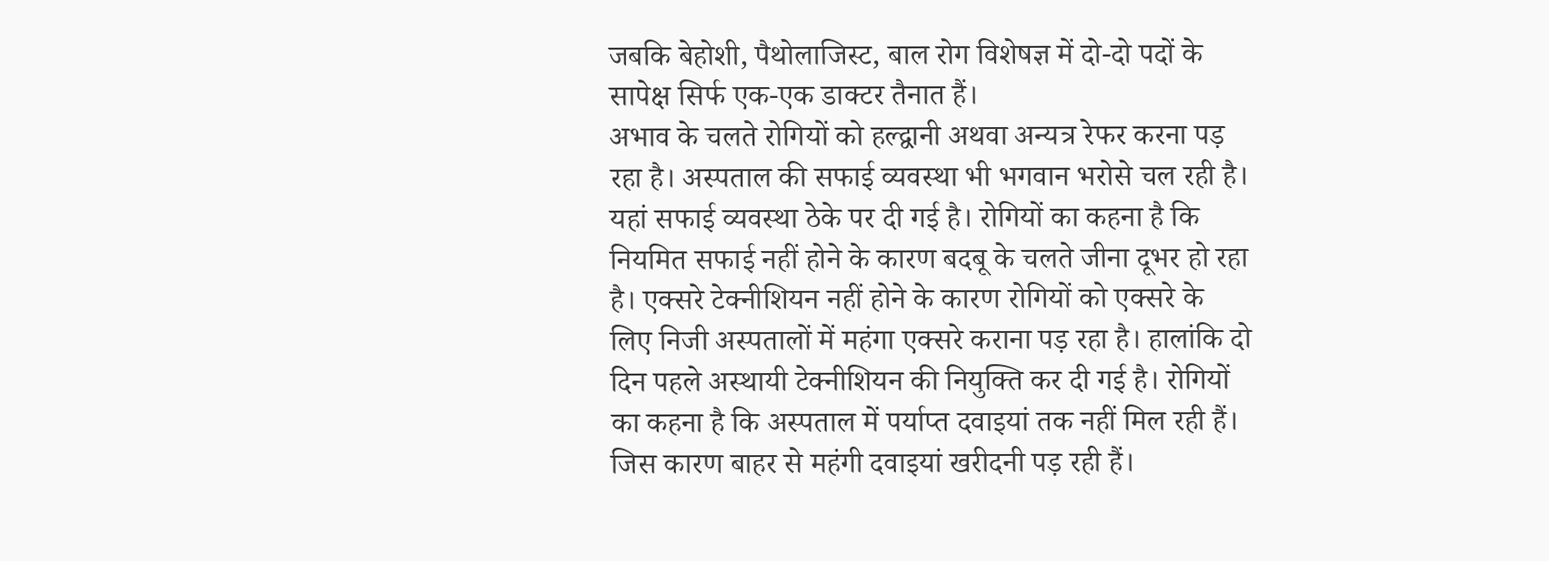जबकि बेहोशी, पैथोलाजिस्ट, बाल रोग विशेषज्ञ में दो-दो पदों के सापेक्ष सिर्फ एक-एक डाक्टर तैनात हैं।
अभाव के चलते रोगियों को हल्द्वानी अथवा अन्यत्र रेफर करना पड़ रहा है। अस्पताल की सफाई व्यवस्था भी भगवान भरोसे चल रही है। यहां सफाई व्यवस्था ठेके पर दी गई है। रोगियों का कहना है कि नियमित सफाई नहीं होने के कारण बदबू के चलते जीना दूभर हो रहा है। एक्सरे टेक्नीशियन नहीं होने के कारण रोगियों को एक्सरे के लिए निजी अस्पतालों में महंगा एक्सरे कराना पड़ रहा है। हालांकि दो दिन पहले अस्थायी टेक्नीशियन की नियुक्ति कर दी गई है। रोगियों का कहना है कि अस्पताल में पर्याप्त दवाइयां तक नहीं मिल रही हैं। जिस कारण बाहर से महंगी दवाइयां खरीदनी पड़ रही हैं।